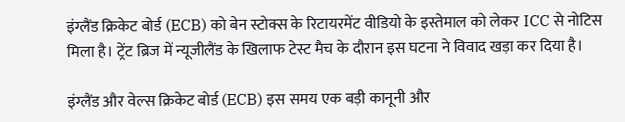इंग्लैंड क्रिकेट बोर्ड (ECB) को बेन स्टोक्स के रिटायरमेंट वीडियो के इस्तेमाल को लेकर ICC से नोटिस मिला है। ट्रेंट ब्रिज में न्यूजीलैंड के खिलाफ टेस्ट मैच के दौरान इस घटना ने विवाद खड़ा कर दिया है।

इंग्लैंड और वेल्स क्रिकेट बोर्ड (ECB) इस समय एक बड़ी कानूनी और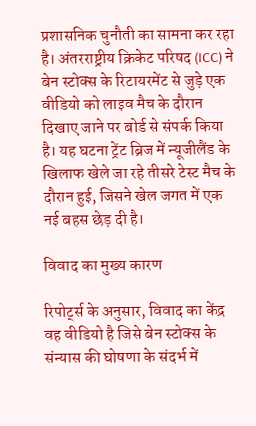प्रशासनिक चुनौती का सामना कर रहा है। अंतरराष्ट्रीय क्रिकेट परिषद (ICC) ने बेन स्टोक्स के रिटायरमेंट से जुड़े एक वीडियो को लाइव मैच के दौरान दिखाए जाने पर बोर्ड से संपर्क किया है। यह घटना ट्रेंट ब्रिज में न्यूजीलैंड के खिलाफ खेले जा रहे तीसरे टेस्ट मैच के दौरान हुई, जिसने खेल जगत में एक नई बहस छेड़ दी है।

विवाद का मुख्य कारण

रिपोर्ट्स के अनुसार, विवाद का केंद्र वह वीडियो है जिसे बेन स्टोक्स के संन्यास की घोषणा के संदर्भ में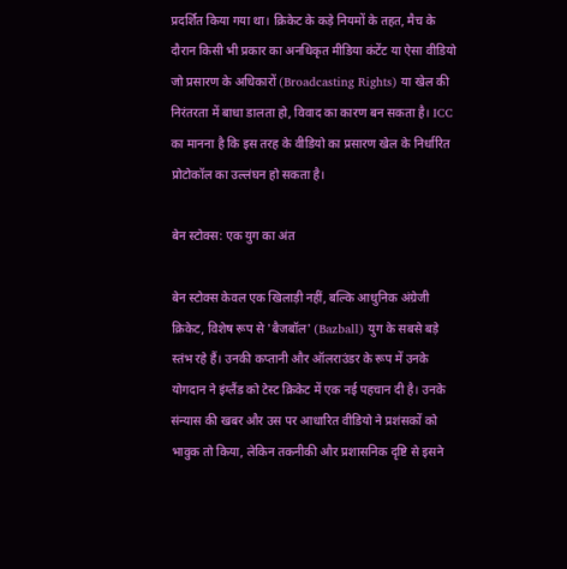प्रदर्शित किया गया था। क्रिकेट के कड़े नियमों के तहत, मैच के दौरान किसी भी प्रकार का अनधिकृत मीडिया कंटेंट या ऐसा वीडियो जो प्रसारण के अधिकारों (Broadcasting Rights) या खेल की निरंतरता में बाधा डालता हो, विवाद का कारण बन सकता है। ICC का मानना है कि इस तरह के वीडियो का प्रसारण खेल के निर्धारित प्रोटोकॉल का उल्लंघन हो सकता है।

बेन स्टोक्स: एक युग का अंत

बेन स्टोक्स केवल एक खिलाड़ी नहीं, बल्कि आधुनिक अंग्रेजी क्रिकेट, विशेष रूप से 'बैजबॉल' (Bazball) युग के सबसे बड़े स्तंभ रहे हैं। उनकी कप्तानी और ऑलराउंडर के रूप में उनके योगदान ने इंग्लैंड को टेस्ट क्रिकेट में एक नई पहचान दी है। उनके संन्यास की खबर और उस पर आधारित वीडियो ने प्रशंसकों को भावुक तो किया, लेकिन तकनीकी और प्रशासनिक दृष्टि से इसने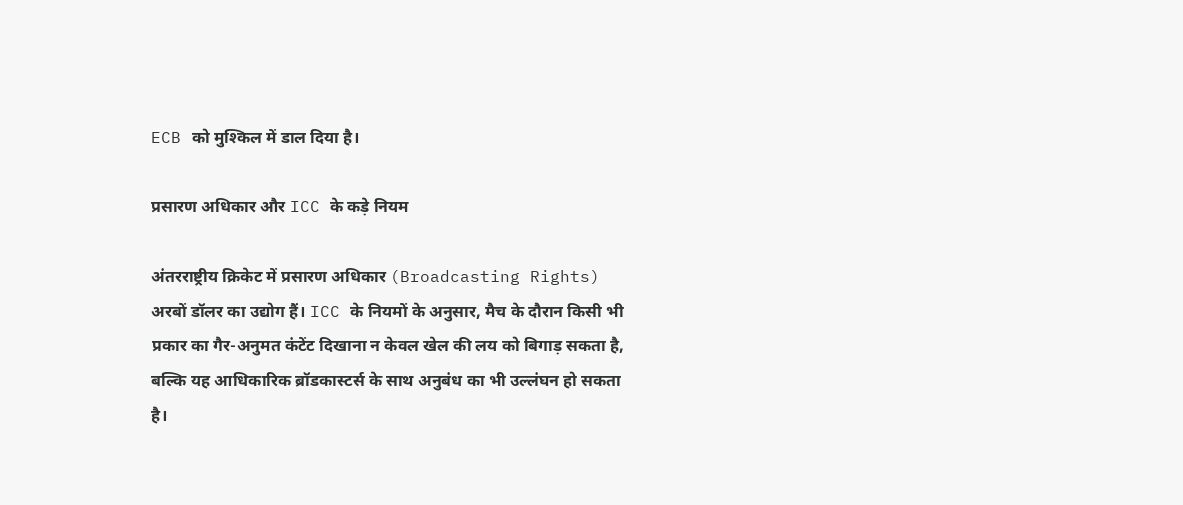ECB को मुश्किल में डाल दिया है।

प्रसारण अधिकार और ICC के कड़े नियम

अंतरराष्ट्रीय क्रिकेट में प्रसारण अधिकार (Broadcasting Rights) अरबों डॉलर का उद्योग हैं। ICC के नियमों के अनुसार, मैच के दौरान किसी भी प्रकार का गैर-अनुमत कंटेंट दिखाना न केवल खेल की लय को बिगाड़ सकता है, बल्कि यह आधिकारिक ब्रॉडकास्टर्स के साथ अनुबंध का भी उल्लंघन हो सकता है।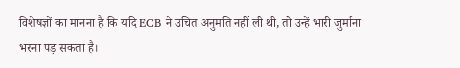विशेषज्ञों का मानना है कि यदि ECB ने उचित अनुमति नहीं ली थी, तो उन्हें भारी जुर्माना भरना पड़ सकता है।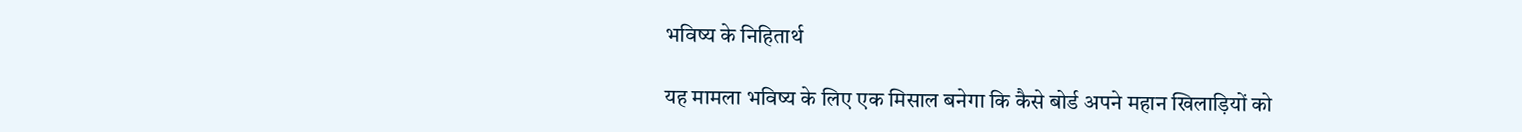भविष्य के निहितार्थ

यह मामला भविष्य के लिए एक मिसाल बनेगा कि कैसे बोर्ड अपने महान खिलाड़ियों को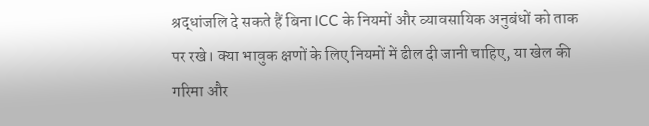श्रद्धांजलि दे सकते हैं बिना ICC के नियमों और व्यावसायिक अनुबंधों को ताक पर रखे। क्या भावुक क्षणों के लिए नियमों में ढील दी जानी चाहिए, या खेल की गरिमा और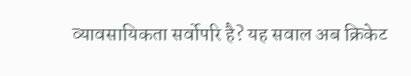व्यावसायिकता सर्वोपरि है? यह सवाल अब क्रिकेट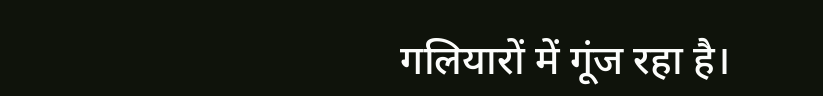गलियारों में गूंज रहा है।